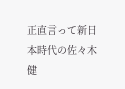正直言って新日本時代の佐々木健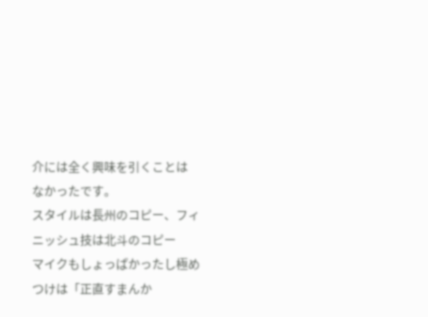介には全く興味を引くことは
なかったです。
スタイルは長州のコピー、フィニッシュ技は北斗のコピー
マイクもしょっぱかったし極めつけは「正直すまんか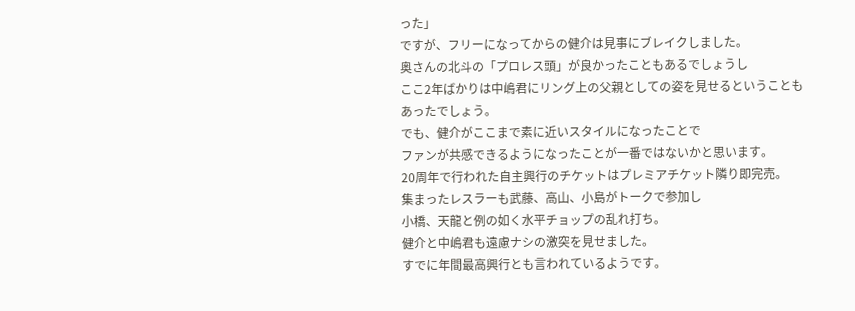った」
ですが、フリーになってからの健介は見事にブレイクしました。
奥さんの北斗の「プロレス頭」が良かったこともあるでしょうし
ここ2年ばかりは中嶋君にリング上の父親としての姿を見せるということも
あったでしょう。
でも、健介がここまで素に近いスタイルになったことで
ファンが共感できるようになったことが一番ではないかと思います。
20周年で行われた自主興行のチケットはプレミアチケット隣り即完売。
集まったレスラーも武藤、高山、小島がトークで参加し
小橋、天龍と例の如く水平チョップの乱れ打ち。
健介と中嶋君も遠慮ナシの激突を見せました。
すでに年間最高興行とも言われているようです。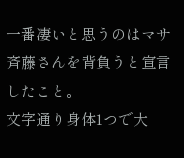一番凄いと思うのはマサ斉藤さんを背負うと宣言したこと。
文字通り身体1つで大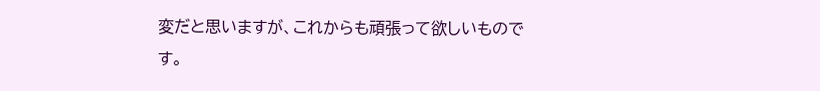変だと思いますが、これからも頑張って欲しいものです。